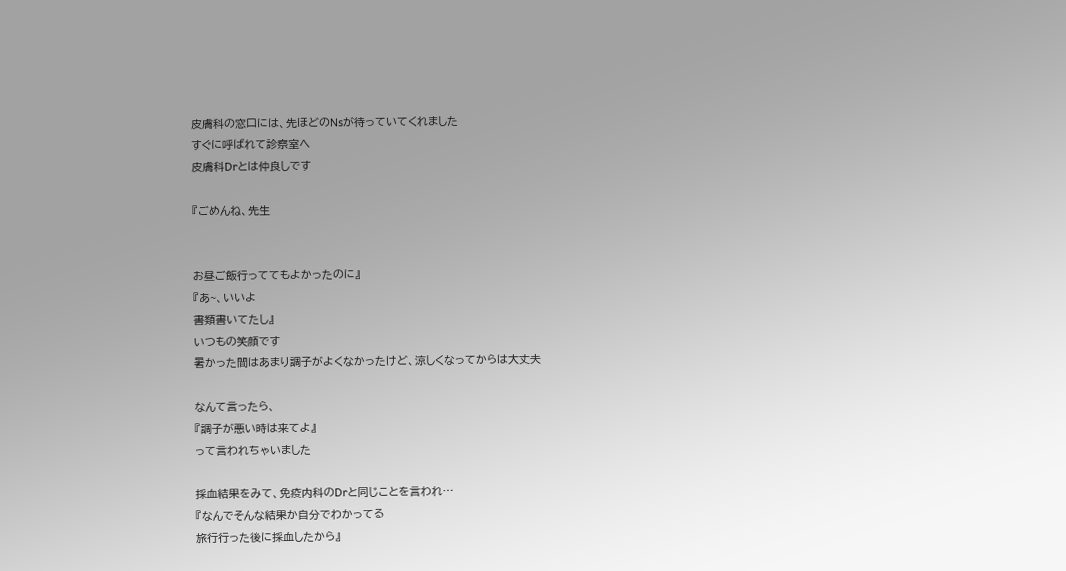皮膚科の窓口には、先ほどのNsが待っていてくれました
すぐに呼ばれて診察室へ
皮膚科Drとは仲良しです

『ごめんね、先生


お昼ご飯行っててもよかったのに』
『あ~、いいよ
書類書いてたし』
いつもの笑顔です
暑かった間はあまり調子がよくなかったけど、涼しくなってからは大丈夫

なんて言ったら、
『調子が悪い時は来てよ』
って言われちゃいました

採血結果をみて、免疫内科のDrと同じことを言われ…
『なんでそんな結果か自分でわかってる
旅行行った後に採血したから』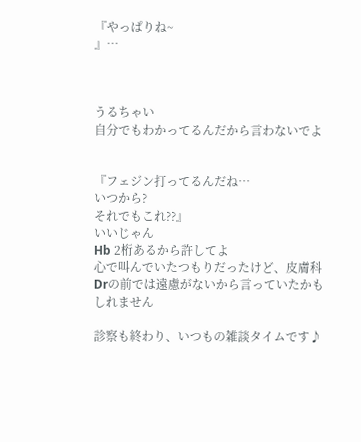『やっぱりね~
』…



うるちゃい
自分でもわかってるんだから言わないでよ


『フェジン打ってるんだね…
いつから?
それでもこれ??』
いいじゃん
Hb 2桁あるから許してよ
心で叫んでいたつもりだったけど、皮膚科Drの前では遠慮がないから言っていたかもしれません

診察も終わり、いつもの雑談タイムです♪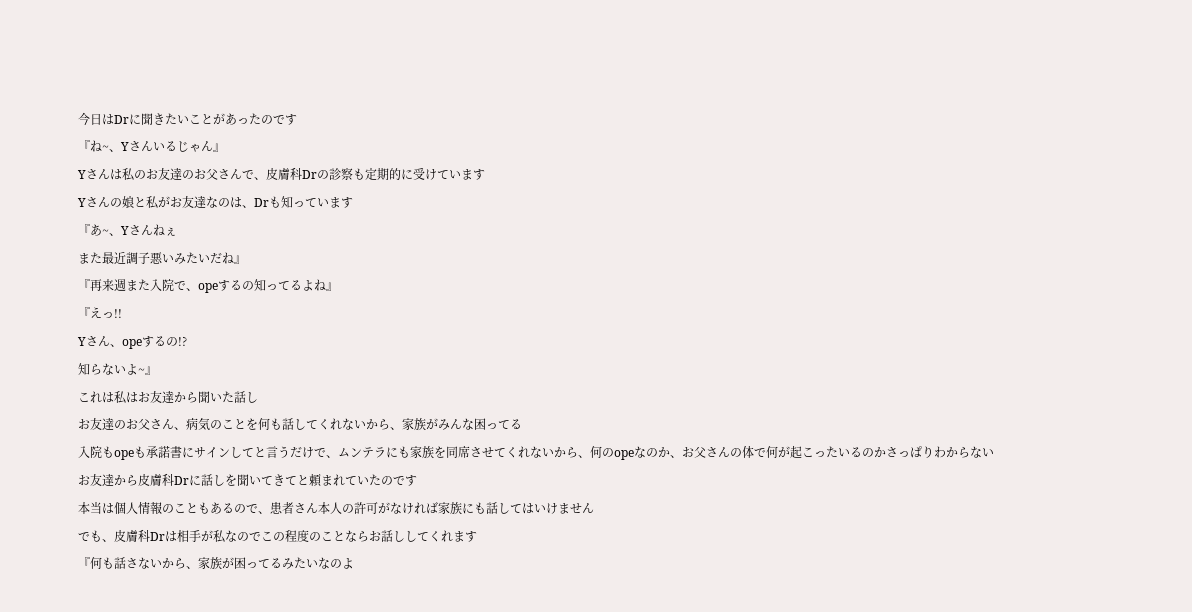今日はDrに聞きたいことがあったのです
『ね~、Yさんいるじゃん』
Yさんは私のお友達のお父さんで、皮膚科Drの診察も定期的に受けています
Yさんの娘と私がお友達なのは、Drも知っています
『あ~、Yさんねぇ
また最近調子悪いみたいだね』
『再来週また入院で、opeするの知ってるよね』
『えっ!!
Yさん、opeするの!?
知らないよ~』
これは私はお友達から聞いた話し
お友達のお父さん、病気のことを何も話してくれないから、家族がみんな困ってる
入院もopeも承諾書にサインしてと言うだけで、ムンテラにも家族を同席させてくれないから、何のopeなのか、お父さんの体で何が起こったいるのかさっぱりわからない
お友達から皮膚科Drに話しを聞いてきてと頼まれていたのです
本当は個人情報のこともあるので、患者さん本人の許可がなければ家族にも話してはいけません
でも、皮膚科Drは相手が私なのでこの程度のことならお話ししてくれます
『何も話さないから、家族が困ってるみたいなのよ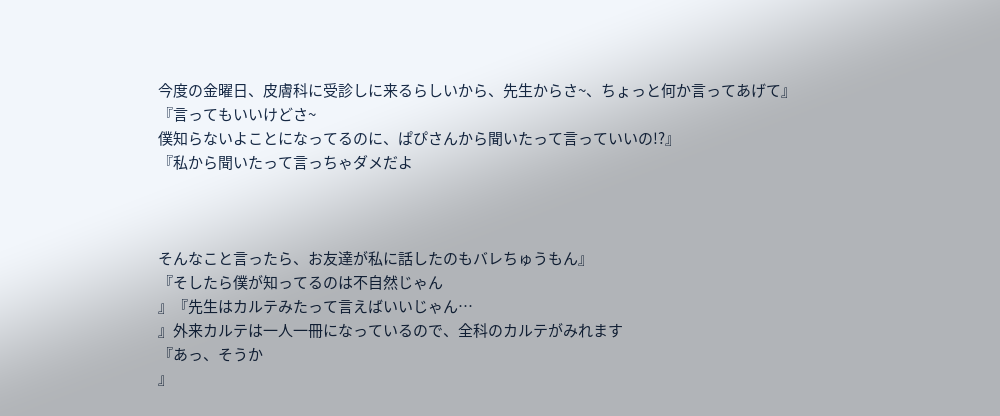今度の金曜日、皮膚科に受診しに来るらしいから、先生からさ~、ちょっと何か言ってあげて』
『言ってもいいけどさ~
僕知らないよことになってるのに、ぱぴさんから聞いたって言っていいの!?』
『私から聞いたって言っちゃダメだよ



そんなこと言ったら、お友達が私に話したのもバレちゅうもん』
『そしたら僕が知ってるのは不自然じゃん
』『先生はカルテみたって言えばいいじゃん…
』外来カルテは一人一冊になっているので、全科のカルテがみれます
『あっ、そうか
』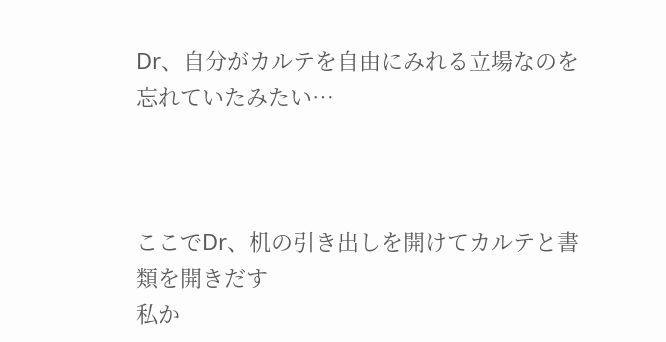Dr、自分がカルテを自由にみれる立場なのを忘れていたみたい…



ここでDr、机の引き出しを開けてカルテと書類を開きだす
私か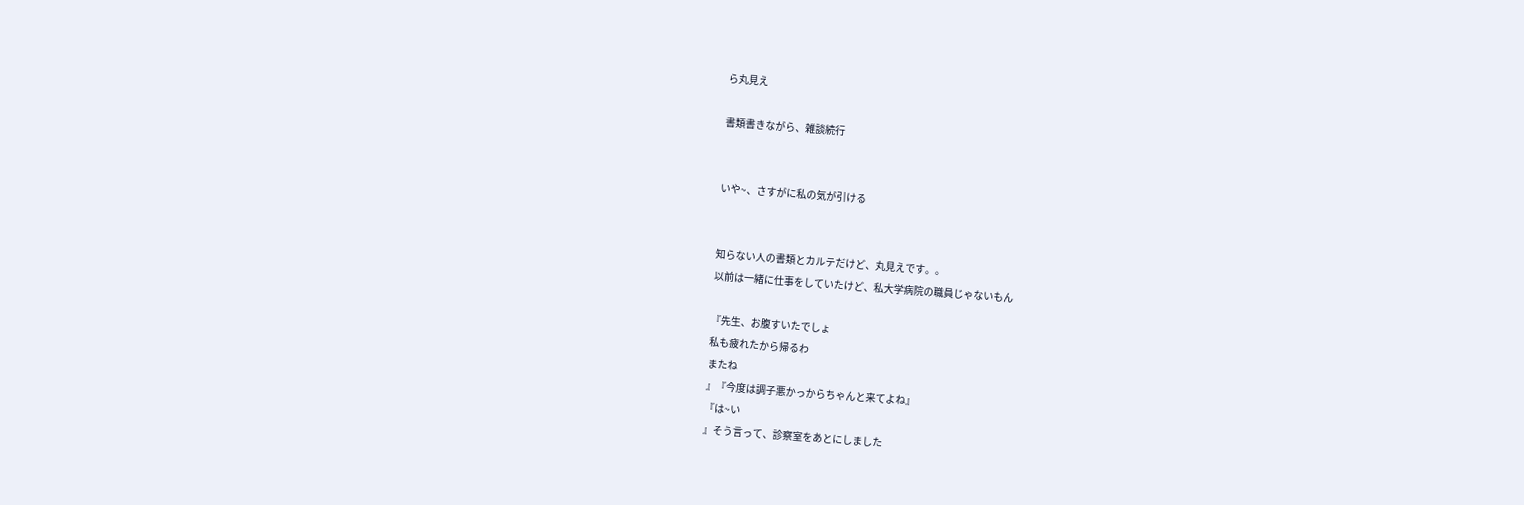ら丸見え

書類書きながら、雑談続行


いや~、さすがに私の気が引ける


知らない人の書類とカルテだけど、丸見えです。。
以前は一緒に仕事をしていたけど、私大学病院の職員じゃないもん

『先生、お腹すいたでしょ
私も疲れたから帰るわ
またね
』『今度は調子悪かっからちゃんと来てよね』
『は~い
』そう言って、診察室をあとにしました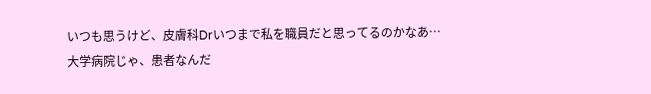いつも思うけど、皮膚科Drいつまで私を職員だと思ってるのかなあ…
大学病院じゃ、患者なんだ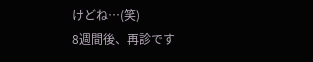けどね…(笑)
8週間後、再診です